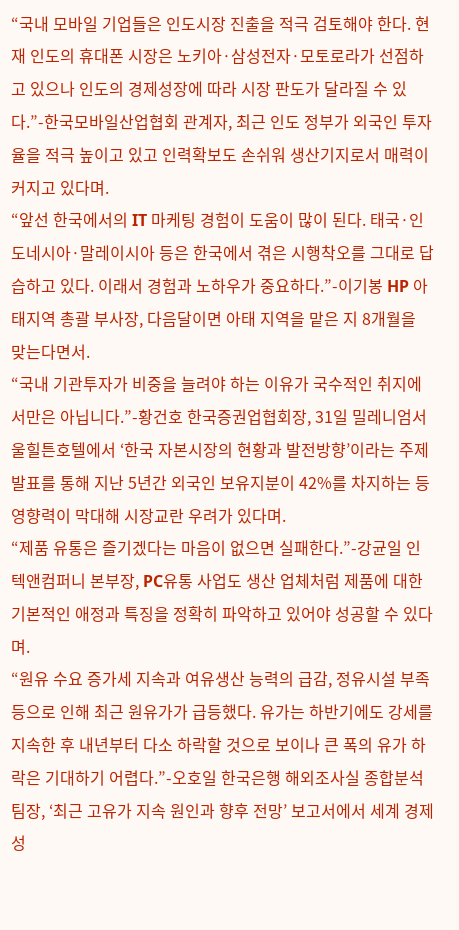“국내 모바일 기업들은 인도시장 진출을 적극 검토해야 한다. 현재 인도의 휴대폰 시장은 노키아·삼성전자·모토로라가 선점하고 있으나 인도의 경제성장에 따라 시장 판도가 달라질 수 있다.”-한국모바일산업협회 관계자, 최근 인도 정부가 외국인 투자율을 적극 높이고 있고 인력확보도 손쉬워 생산기지로서 매력이 커지고 있다며.
“앞선 한국에서의 IT 마케팅 경험이 도움이 많이 된다. 태국·인도네시아·말레이시아 등은 한국에서 겪은 시행착오를 그대로 답습하고 있다. 이래서 경험과 노하우가 중요하다.”-이기봉 HP 아태지역 총괄 부사장, 다음달이면 아태 지역을 맡은 지 8개월을 맞는다면서.
“국내 기관투자가 비중을 늘려야 하는 이유가 국수적인 취지에서만은 아닙니다.”-황건호 한국증권업협회장, 31일 밀레니엄서울힐튼호텔에서 ‘한국 자본시장의 현황과 발전방향’이라는 주제발표를 통해 지난 5년간 외국인 보유지분이 42%를 차지하는 등 영향력이 막대해 시장교란 우려가 있다며.
“제품 유통은 즐기겠다는 마음이 없으면 실패한다.”-강균일 인텍앤컴퍼니 본부장, PC유통 사업도 생산 업체처럼 제품에 대한 기본적인 애정과 특징을 정확히 파악하고 있어야 성공할 수 있다며.
“원유 수요 증가세 지속과 여유생산 능력의 급감, 정유시설 부족 등으로 인해 최근 원유가가 급등했다. 유가는 하반기에도 강세를 지속한 후 내년부터 다소 하락할 것으로 보이나 큰 폭의 유가 하락은 기대하기 어렵다.”-오호일 한국은행 해외조사실 종합분석팀장, ‘최근 고유가 지속 원인과 향후 전망’ 보고서에서 세계 경제 성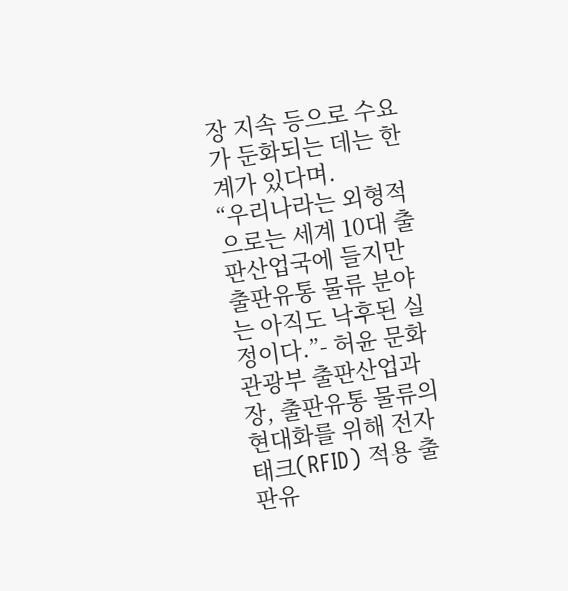장 지속 등으로 수요가 둔화되는 데는 한계가 있다며.
“우리나라는 외형적으로는 세계 10대 출판산업국에 들지만 출판유통 물류 분야는 아직도 낙후된 실정이다.”- 허윤 문화관광부 출판산업과장, 출판유통 물류의 현대화를 위해 전자태크(RFID) 적용 출판유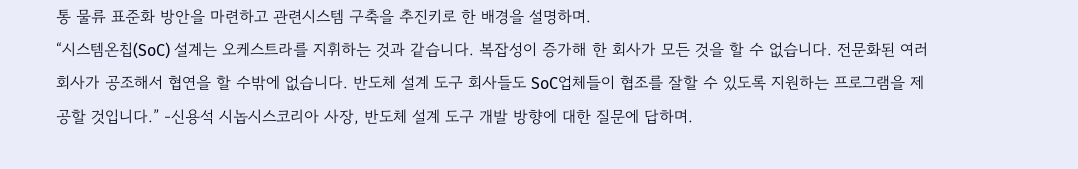통 물류 표준화 방안을 마련하고 관련시스템 구축을 추진키로 한 배경을 설명하며.
“시스템온칩(SoC) 설계는 오케스트라를 지휘하는 것과 같습니다. 복잡성이 증가해 한 회사가 모든 것을 할 수 없습니다. 전문화된 여러 회사가 공조해서 협연을 할 수밖에 없습니다. 반도체 설계 도구 회사들도 SoC업체들이 협조를 잘할 수 있도록 지원하는 프로그램을 제공할 것입니다.” -신용석 시놉시스코리아 사장, 반도체 설계 도구 개발 방향에 대한 질문에 답하며.